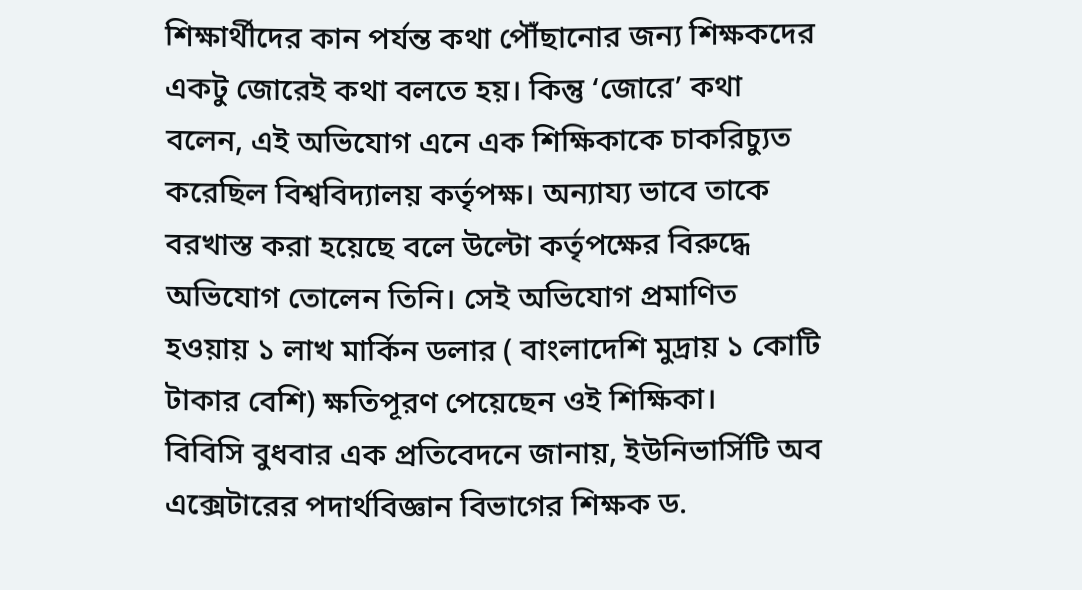শিক্ষার্থীদের কান পর্যন্ত কথা পৌঁছানোর জন্য শিক্ষকদের একটু জোরেই কথা বলতে হয়। কিন্তু ‘জোরে’ কথা বলেন, এই অভিযোগ এনে এক শিক্ষিকাকে চাকরিচ্যুত করেছিল বিশ্ববিদ্যালয় কর্তৃপক্ষ। অন্যায্য ভাবে তাকে বরখাস্ত করা হয়েছে বলে উল্টো কর্তৃপক্ষের বিরুদ্ধে অভিযোগ তোলেন তিনি। সেই অভিযোগ প্রমাণিত হওয়ায় ১ লাখ মার্কিন ডলার ( বাংলাদেশি মুদ্রায় ১ কোটি টাকার বেশি) ক্ষতিপূরণ পেয়েছেন ওই শিক্ষিকা।
বিবিসি বুধবার এক প্রতিবেদনে জানায়, ইউনিভার্সিটি অব এক্সেটারের পদার্থবিজ্ঞান বিভাগের শিক্ষক ড.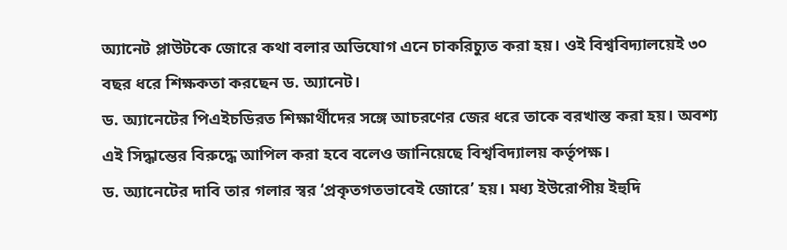অ্যানেট প্লাউটকে জোরে কথা বলার অভিযোগ এনে চাকরিচ্যুত করা হয়। ওই বিশ্ববিদ্যালয়েই ৩০ বছর ধরে শিক্ষকতা করছেন ড. অ্যানেট।
ড. অ্যানেটের পিএইচডিরত শিক্ষার্থীদের সঙ্গে আচরণের জের ধরে তাকে বরখাস্ত করা হয়। অবশ্য এই সিদ্ধান্তের বিরুদ্ধে আপিল করা হবে বলেও জানিয়েছে বিশ্ববিদ্যালয় কর্তৃপক্ষ।
ড. অ্যানেটের দাবি তার গলার স্বর ‘প্রকৃতগতভাবেই জোরে’ হয়। মধ্য ইউরোপীয় ইহুদি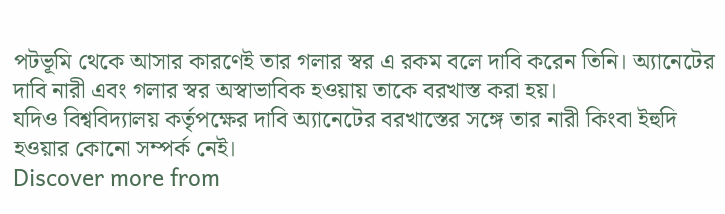পটভূমি থেকে আসার কারণেই তার গলার স্বর এ রকম বলে দাবি করেন তিনি। অ্যানেটের দাবি নারী এবং গলার স্বর অস্বাভাবিক হওয়ায় তাকে বরখাস্ত করা হয়।
যদিও বিশ্ববিদ্যালয় কর্তৃপক্ষের দাবি অ্যানেটের বরখাস্তের সঙ্গে তার নারী কিংবা ইহুদি হওয়ার কোনো সম্পর্ক নেই।
Discover more from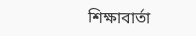শিক্ষাবার্তা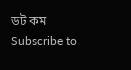ডট কম
Subscribe to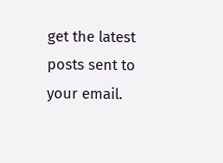get the latest posts sent to your email.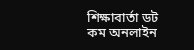শিক্ষাবার্তা ডট কম অনলাইন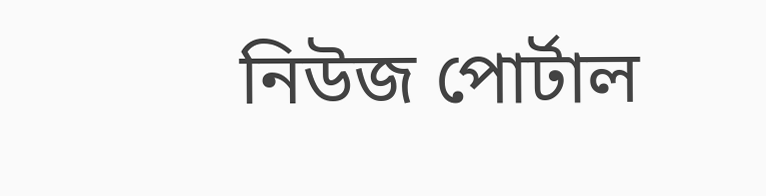নিউজ পোর্টাল